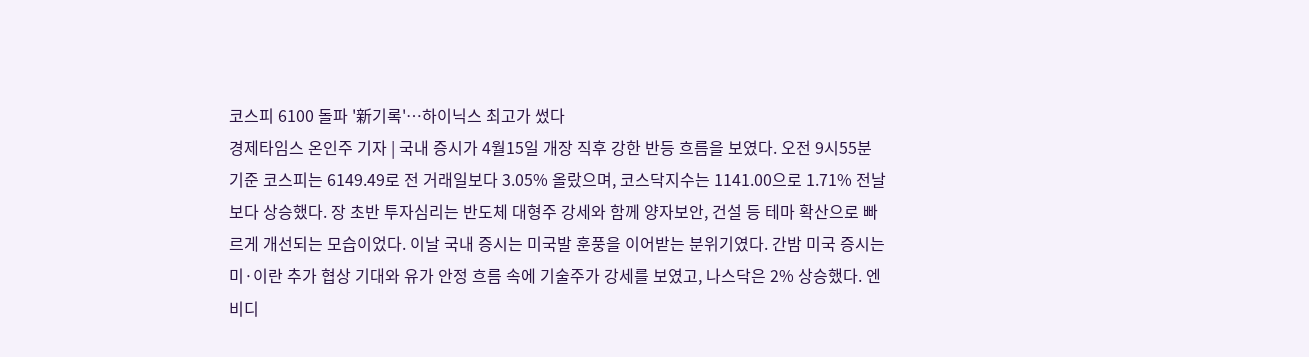코스피 6100 돌파 '新기록'…하이닉스 최고가 썼다
경제타임스 온인주 기자 | 국내 증시가 4월15일 개장 직후 강한 반등 흐름을 보였다. 오전 9시55분 기준 코스피는 6149.49로 전 거래일보다 3.05% 올랐으며, 코스닥지수는 1141.00으로 1.71% 전날보다 상승했다. 장 초반 투자심리는 반도체 대형주 강세와 함께 양자보안, 건설 등 테마 확산으로 빠르게 개선되는 모습이었다. 이날 국내 증시는 미국발 훈풍을 이어받는 분위기였다. 간밤 미국 증시는 미·이란 추가 협상 기대와 유가 안정 흐름 속에 기술주가 강세를 보였고, 나스닥은 2% 상승했다. 엔비디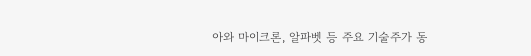아와 마이크론, 알파벳 등 주요 기술주가 동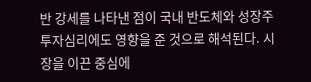반 강세를 나타낸 점이 국내 반도체와 성장주 투자심리에도 영향을 준 것으로 해석된다. 시장을 이끈 중심에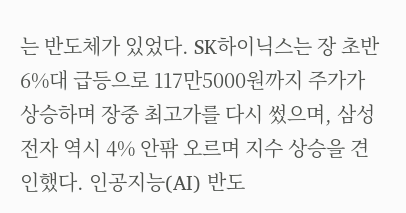는 반도체가 있었다. SK하이닉스는 장 초반 6%대 급등으로 117만5000원까지 주가가 상승하며 장중 최고가를 다시 썼으며, 삼성전자 역시 4% 안팎 오르며 지수 상승을 견인했다. 인공지능(AI) 반도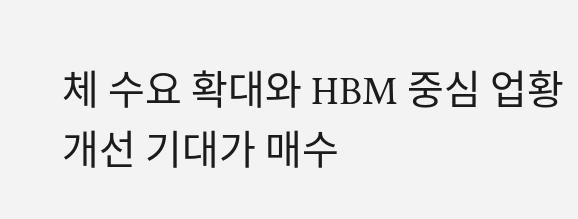체 수요 확대와 HBM 중심 업황 개선 기대가 매수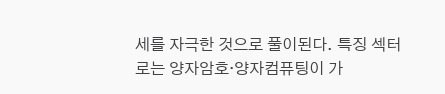세를 자극한 것으로 풀이된다. 특징 섹터로는 양자암호·양자컴퓨팅이 가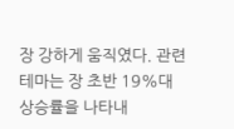장 강하게 움직였다. 관련 테마는 장 초반 19%대 상승률을 나타내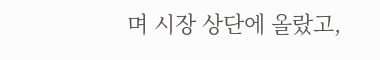며 시장 상단에 올랐고,